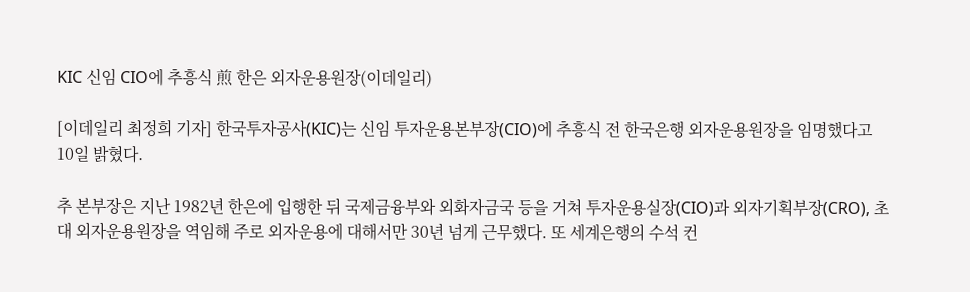KIC 신임 CIO에 추흥식 煎 한은 외자운용원장(이데일리)

[이데일리 최정희 기자] 한국투자공사(KIC)는 신임 투자운용본부장(CIO)에 추흥식 전 한국은행 외자운용원장을 임명했다고 10일 밝혔다.

추 본부장은 지난 1982년 한은에 입행한 뒤 국제금융부와 외화자금국 등을 거쳐 투자운용실장(CIO)과 외자기획부장(CRO), 초대 외자운용원장을 역임해 주로 외자운용에 대해서만 30년 넘게 근무했다. 또 세계은행의 수석 컨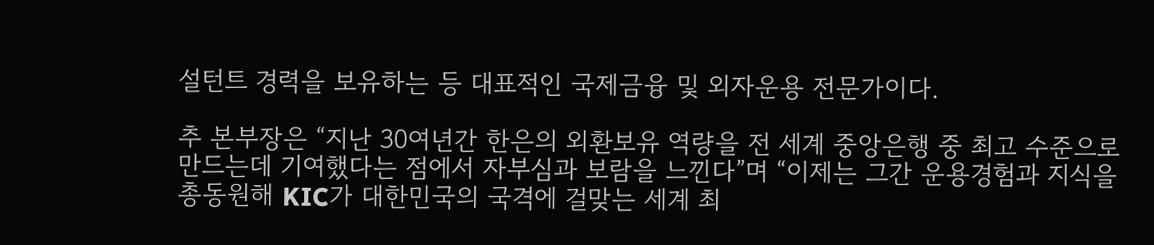설턴트 경력을 보유하는 등 대표적인 국제금융 및 외자운용 전문가이다.

추 본부장은 “지난 30여년간 한은의 외환보유 역량을 전 세계 중앙은행 중 최고 수준으로 만드는데 기여했다는 점에서 자부심과 보람을 느낀다”며 “이제는 그간 운용경험과 지식을 총동원해 KIC가 대한민국의 국격에 걸맞는 세계 최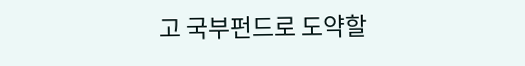고 국부펀드로 도약할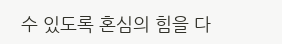수 있도록 혼심의 힘을 다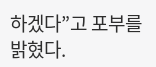하겠다”고 포부를 밝혔다.